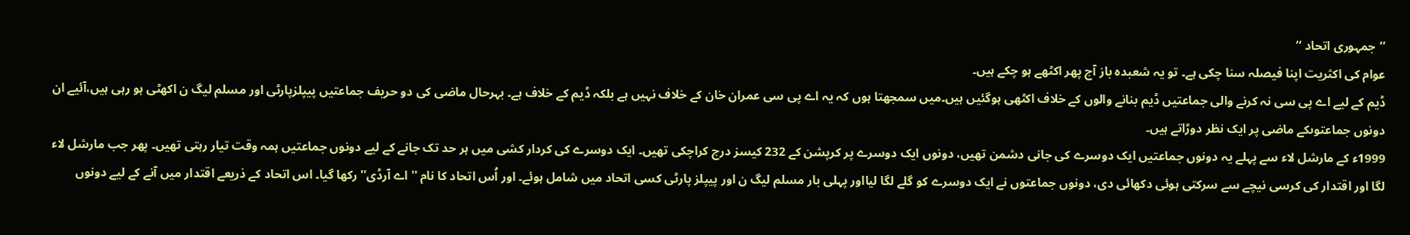’’جمہوری اتحاد ‘‘
عوام کی اکثریت اپنا فیصلہ سنا چکی ہے۔ تو یہ شعبدہ باز آج پھر اکٹھے ہو چکے ہیں۔
ڈیم کے لیے اے پی سی نہ کرنے والی جماعتیں ڈیم بنانے والوں کے خلاف اکٹھی ہوگئیں ہیں۔میں سمجھتا ہوں کہ یہ اے پی سی عمران خان کے خلاف نہیں ہے بلکہ ڈیم کے خلاف ہے۔ بہرحال ماضی کی دو حریف جماعتیں پیپلزپارٹی اور مسلم لیگ ن اکھٹی ہو رہی ہیں،آئیے ان دونوں جماعتوںکے ماضی پر ایک نظر دوڑاتے ہیں۔
1999ء کے مارشل لاء سے پہلے یہ دونوں جماعتیں ایک دوسرے کی جانی دشمن تھیں، دونوں ایک دوسرے پر کرپشن کے 232 کیسز درج کراچکی تھیں۔ ایک دوسرے کی کردار کشی میں ہر حد تک جانے کے لیے دونوں جماعتیں ہمہ وقت تیار رہتی تھیں۔ پھر جب مارشل لاء لگا اور اقتدار کی کرسی نیچے سے سرکتی ہوئی دکھائی دی، دونوں جماعتوں نے ایک دوسرے کو گلے لگا لیااور پہلی بار مسلم لیگ ن اور پیپلز پارٹی کسی اتحاد میں شامل ہوئے۔ اور اُس اتحاد کا نام ''اے آرڈی'' رکھا گیا۔ اس اتحاد کے ذریعے اقتدار میں آنے کے لیے دونوں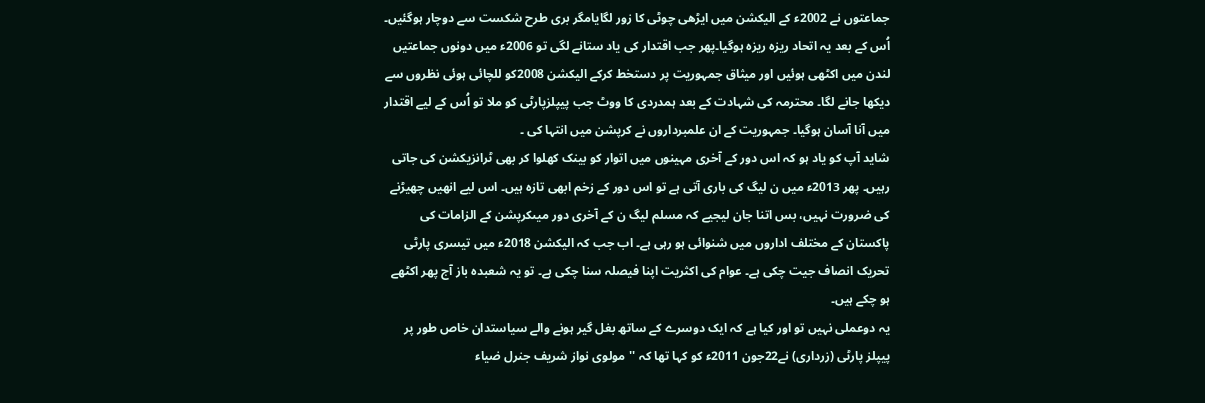جماعتوں نے 2002ء کے الیکشن میں ایڑھی چوٹی کا زور لگایامگر بری طرح شکست سے دوچار ہوگئیں۔
اُس کے بعد یہ اتحاد ریزہ ریزہ ہوگیا۔پھر جب اقتدار کی یاد ستانے لگی تو 2006ء میں دونوں جماعتیں لندن میں اکٹھی ہوئیں اور میثاق جمہوریت پر دستخط کرکے الیکشن 2008کو للچائی ہوئی نظروں سے دیکھا جانے لگا۔ محترمہ کی شہادت کے بعد ہمدردی کا ووٹ جب پیپلزپارٹی کو ملا تو اُس کے لیے اقتدار میں آنا آسان ہوگیا۔ جمہوریت کے ان علمبرداروں نے کرپشن میں انتہا کی ۔
شاید آپ کو یاد ہو کہ اس دور کے آخری مہینوں میں اتوار کو بینک کھلوا کر بھی ٹرانزیکشن کی جاتی رہیں۔ پھر 2013ء میں ن لیگ کی باری آتی ہے تو اس دور کے زخم ابھی تازہ ہیں۔ اس لیے انھیں چھیڑنے کی ضرورت نہیں، بس اتنا جان لیجیے کہ مسلم لیگ ن کے آخری دور میںکرپشن کے الزامات کی پاکستان کے مختلف اداروں میں شنوائی ہو رہی ہے۔ اب جب کہ الیکشن 2018ء میں تیسری پارٹی تحریک انصاف جیت چکی ہے۔ عوام کی اکثریت اپنا فیصلہ سنا چکی ہے۔ تو یہ شعبدہ باز آج پھر اکٹھے ہو چکے ہیں۔
یہ دوعملی نہیں تو اور کیا ہے کہ ایک دوسرے کے ساتھ بغل گیر ہونے والے سیاستدان خاص طور پر پیپلز پارٹی (زرداری) نے22جون 2011ء کو کہا تھا کہ ''مولوی نواز شریف جنرل ضیاء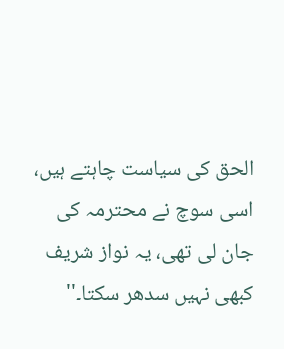الحق کی سیاست چاہتے ہیں، اسی سوچ نے محترمہ کی جان لی تھی، یہ نواز شریف کبھی نہیں سدھر سکتا۔''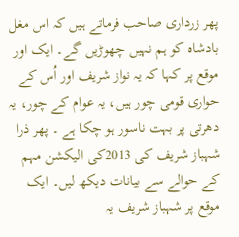پھر زرداری صاحب فرماتے ہیں کہ اس مغل بادشاہ کو ہم نہیں چھوڑیں گے۔ ایک اور موقع پر کہا کہ یہ نواز شریف اور اُس کے حواری قومی چور ہیں، یہ عوام کے چور، یہ دھرتی پر بہت ناسور ہو چکا ہے ۔ پھر ذرا شہباز شریف کی 2013کی الیکشن مہم کے حوالے سے بیانات دیکھ لیں۔ ایک موقع پر شہباز شریف یہ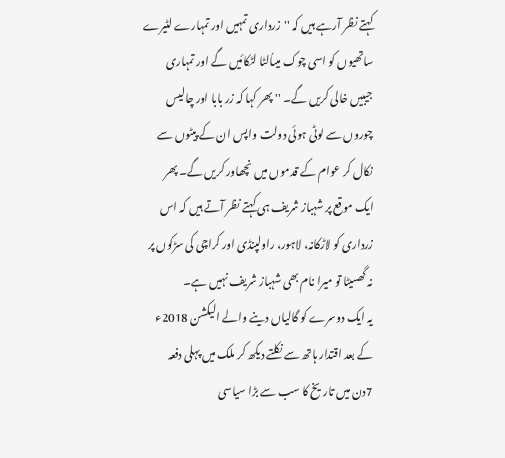کہتے نظر آرہے ہیں کہ ''زرداری تمہیں اور تمہارے لٹیرے ساتھیوں کو اسی چوک میںاُلٹا لٹکائیں گے اور تمہاری جیبیں خالی کریں گے۔ '' پھر کہا کہ زر بابا اور چالیس چوروں سے لوٹی ہوئی دولت واپس ان کے پیٹوں سے نکال کر عوام کے قدموں میں نچھاور کریں گے۔ پھر ایک موقع پر شہباز شریف ہی کہتے نظر آتے ہیں کہ اس زرداری کو لاڑکانہ، لاہور، راولپنڈی اور کراچی کی سڑکوں پر نہ گھسیٹا تو میرا نام بھی شہباز شریف نہیں ہے۔
یہ ایک دوسرے کو گالیاں دینے والے الیکشن 2018ء کے بعد اقتدار ہاتھ سے نکلتے دیکھ کر ملک میں پہلی دفعہ 7دن میں تاریخ کا سب سے بڑا سیاسی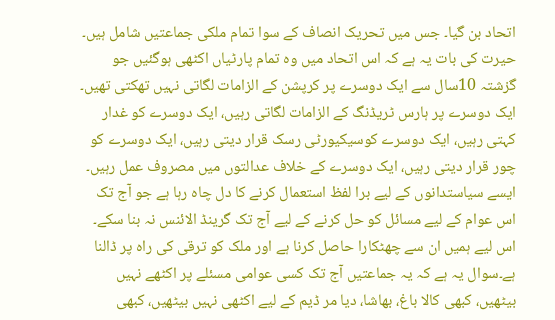اتحاد بن گیا۔ جس میں تحریک انصاف کے سوا تمام ملکی جماعتیں شامل ہیں۔ حیرت کی بات یہ ہے کہ اس اتحاد میں وہ تمام پارٹیاں اکٹھی ہوگئیں جو گزشتہ 10سال سے ایک دوسرے پر کرپشن کے الزامات لگاتی نہیں تھکتی تھیں۔ ایک دوسرے پر ہارس ٹریڈنگ کے الزامات لگاتی رہیں، ایک دوسرے کو غدار کہتی رہیں، ایک دوسرے کوسیکیورٹی رسک قرار دیتی رہیں، ایک دوسرے کو چور قرار دیتی رہیں، ایک دوسرے کے خلاف عدالتوں میں مصروف عمل رہیں۔
ایسے سیاستدانوں کے لیے برا لفظ استعمال کرنے کا دل چاہ رہا ہے جو آج تک اس عوام کے لیے مسائل کو حل کرنے کے لیے آج تک گرینڈ الائنس نہ بنا سکے۔ اس لیے ہمیں ان سے چھٹکارا حاصل کرنا ہے اور ملک کو ترقی کی راہ پر ڈالنا ہے۔سوال یہ ہے کہ یہ جماعتیں آج تک کسی عوامی مسئلے پر اکٹھے نہیں بیٹھیں، کبھی کالا باغ، بھاشا، دیا مر ڈیم کے لیے اکٹھی نہیں بیٹھیں، کبھی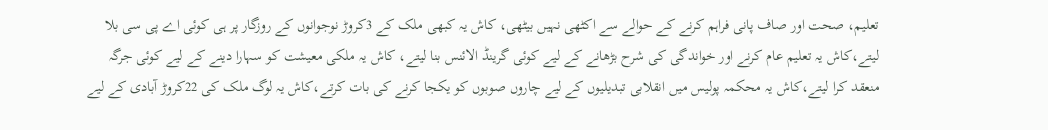تعلیم، صحت اور صاف پانی فراہم کرنے کے حوالے سے اکٹھی نہیں بیٹھی، کاش یہ کبھی ملک کے 3کروڑ نوجوانوں کے روزگار پر ہی کوئی اے پی سی بلا لیتے،کاش یہ تعلیم عام کرنے اور خواندگی کی شرح بڑھانے کے لیے کوئی گرینڈ الائنس بنا لیتے، کاش یہ ملکی معیشت کو سہارا دینے کے لیے کوئی جرگہ منعقد کرا لیتے،کاش یہ محکمہ پولیس میں انقلابی تبدیلیوں کے لیے چاروں صوبوں کو یکجا کرنے کی بات کرتے،کاش یہ لوگ ملک کی 22کروڑ آبادی کے لیے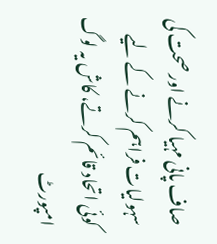صاف پانی مہیا کرنے اور صحت کی سہولیات فراہم کرنے کے لیے کوئی اتحاد قائم کرتے، کاش یہ لوگ امپورٹ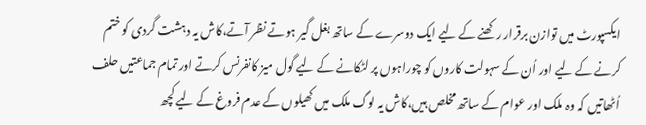ایکسپورٹ میں توازن برقرار رکھنے کے لیے ایک دوسرے کے ساتھ بغل گیر ہوتے نظر آتے،کاش یہ دہشت گردی کو ختم کرنے کے لیے اور اُن کے سہولت کاروں کو چوراہوں پر لٹکانے کے لیے گول میز کانفرنس کرتے اور تمام جماعتیں حلف اُٹھاتیں کہ وہ ملک اور عوام کے ساتھ مخلص ہیں،کاش یہ لوگ ملک میں کھیلوں کے عدم فروغ کے لیے کچھ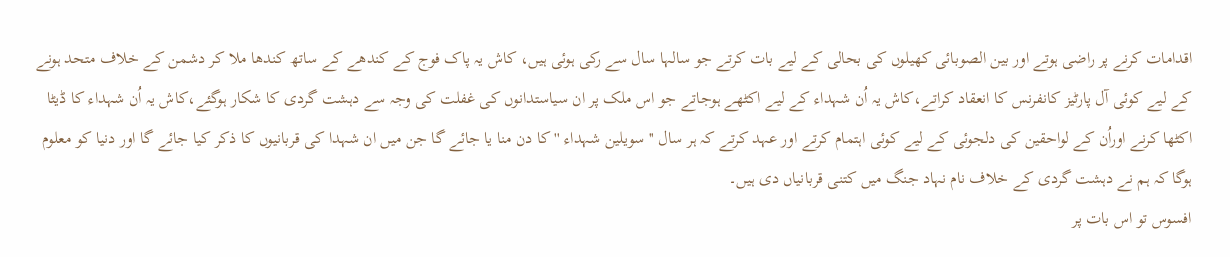اقدامات کرنے پر راضی ہوتے اور بین الصوبائی کھیلوں کی بحالی کے لیے بات کرتے جو سالہا سال سے رکی ہوئی ہیں، کاش یہ پاک فوج کے کندھے کے ساتھ کندھا ملا کر دشمن کے خلاف متحد ہونے کے لیے کوئی آل پارٹیز کانفرنس کا انعقاد کراتے،کاش یہ اُن شہداء کے لیے اکٹھے ہوجاتے جو اس ملک پر ان سیاستدانوں کی غفلت کی وجہ سے دہشت گردی کا شکار ہوگئے،کاش یہ اُن شہداء کا ڈیٹا اکٹھا کرنے اوراُن کے لواحقین کی دلجوئی کے لیے کوئی اہتمام کرتے اور عہد کرتے کہ ہر سال ''سویلین شہداء '' کا دن منا یا جائے گا جن میں ان شہدا کی قربانیوں کا ذکر کیا جائے گا اور دنیا کو معلوم ہوگا کہ ہم نے دہشت گردی کے خلاف نام نہاد جنگ میں کتنی قربانیاں دی ہیں۔
افسوس تو اس بات پر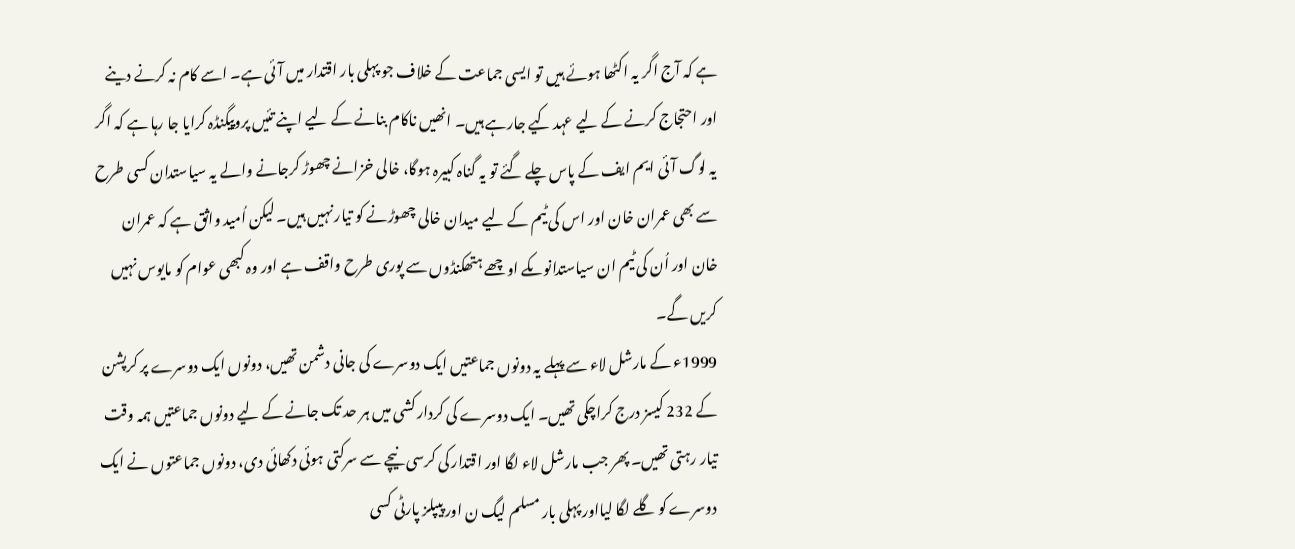ہے کہ آج اگر یہ اکٹھا ہوئے ہیں تو ایسی جماعت کے خلاف جو پہلی بار اقتدار میں آئی ہے۔ اسے کام نہ کرنے دینے اور احتجاج کرنے کے لیے عہد کیے جارہے ہیں۔ انھیں ناکام بنانے کے لیے اپنے تئیں پروپیگنڈہ کرایا جا رہا ہے کہ اگر یہ لوگ آئی ایم ایف کے پاس چلے گئے تو یہ گناہ کبیرہ ہوگا، خالی خزانے چھوڑ کرجانے والے یہ سیاستدان کسی طرح سے بھی عمران خان اور اس کی ٹیم کے لیے میدان خالی چھوڑنے کو تیار نہیں ہیں۔ لیکن اُمید واثق ہے کہ عمران خان اور اُن کی ٹیم ان سیاستدانوںکے اوچھے ہتھکنڈوں سے پوری طرح واقف ہے اور وہ کبھی عوام کو مایوس نہیں کریں گے۔
1999ء کے مارشل لاء سے پہلے یہ دونوں جماعتیں ایک دوسرے کی جانی دشمن تھیں، دونوں ایک دوسرے پر کرپشن کے 232 کیسز درج کراچکی تھیں۔ ایک دوسرے کی کردار کشی میں ہر حد تک جانے کے لیے دونوں جماعتیں ہمہ وقت تیار رہتی تھیں۔ پھر جب مارشل لاء لگا اور اقتدار کی کرسی نیچے سے سرکتی ہوئی دکھائی دی، دونوں جماعتوں نے ایک دوسرے کو گلے لگا لیااور پہلی بار مسلم لیگ ن اور پیپلز پارٹی کسی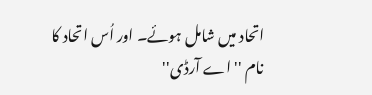اتحاد میں شامل ہوئے۔ اور اُس اتحاد کا نام ''اے آرڈی''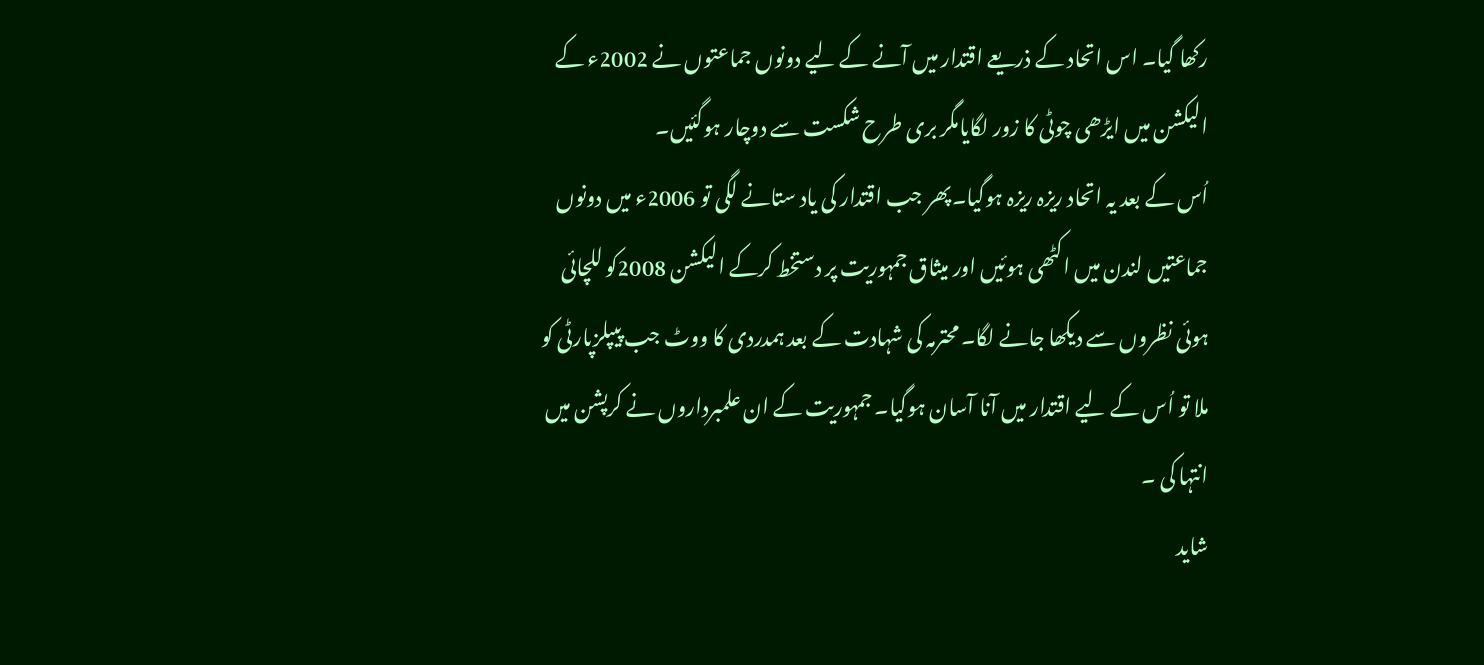رکھا گیا۔ اس اتحاد کے ذریعے اقتدار میں آنے کے لیے دونوں جماعتوں نے 2002ء کے الیکشن میں ایڑھی چوٹی کا زور لگایامگر بری طرح شکست سے دوچار ہوگئیں۔
اُس کے بعد یہ اتحاد ریزہ ریزہ ہوگیا۔پھر جب اقتدار کی یاد ستانے لگی تو 2006ء میں دونوں جماعتیں لندن میں اکٹھی ہوئیں اور میثاق جمہوریت پر دستخط کرکے الیکشن 2008کو للچائی ہوئی نظروں سے دیکھا جانے لگا۔ محترمہ کی شہادت کے بعد ہمدردی کا ووٹ جب پیپلزپارٹی کو ملا تو اُس کے لیے اقتدار میں آنا آسان ہوگیا۔ جمہوریت کے ان علمبرداروں نے کرپشن میں انتہا کی ۔
شاید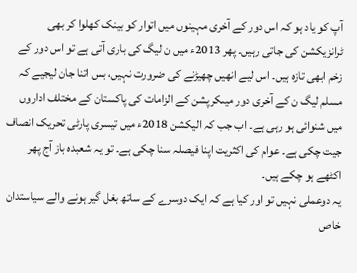آپ کو یاد ہو کہ اس دور کے آخری مہینوں میں اتوار کو بینک کھلوا کر بھی ٹرانزیکشن کی جاتی رہیں۔ پھر 2013ء میں ن لیگ کی باری آتی ہے تو اس دور کے زخم ابھی تازہ ہیں۔ اس لیے انھیں چھیڑنے کی ضرورت نہیں، بس اتنا جان لیجیے کہ مسلم لیگ ن کے آخری دور میںکرپشن کے الزامات کی پاکستان کے مختلف اداروں میں شنوائی ہو رہی ہے۔ اب جب کہ الیکشن 2018ء میں تیسری پارٹی تحریک انصاف جیت چکی ہے۔ عوام کی اکثریت اپنا فیصلہ سنا چکی ہے۔ تو یہ شعبدہ باز آج پھر اکٹھے ہو چکے ہیں۔
یہ دوعملی نہیں تو اور کیا ہے کہ ایک دوسرے کے ساتھ بغل گیر ہونے والے سیاستدان خاص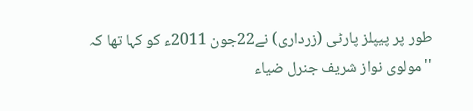طور پر پیپلز پارٹی (زرداری) نے22جون 2011ء کو کہا تھا کہ ''مولوی نواز شریف جنرل ضیاء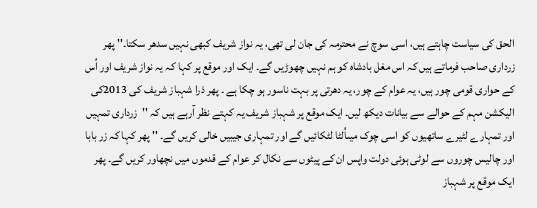الحق کی سیاست چاہتے ہیں، اسی سوچ نے محترمہ کی جان لی تھی، یہ نواز شریف کبھی نہیں سدھر سکتا۔'' پھر زرداری صاحب فرماتے ہیں کہ اس مغل بادشاہ کو ہم نہیں چھوڑیں گے۔ ایک اور موقع پر کہا کہ یہ نواز شریف اور اُس کے حواری قومی چور ہیں، یہ عوام کے چور، یہ دھرتی پر بہت ناسور ہو چکا ہے ۔ پھر ذرا شہباز شریف کی 2013کی الیکشن مہم کے حوالے سے بیانات دیکھ لیں۔ ایک موقع پر شہباز شریف یہ کہتے نظر آرہے ہیں کہ ''زرداری تمہیں اور تمہارے لٹیرے ساتھیوں کو اسی چوک میںاُلٹا لٹکائیں گے اور تمہاری جیبیں خالی کریں گے۔ '' پھر کہا کہ زر بابا اور چالیس چوروں سے لوٹی ہوئی دولت واپس ان کے پیٹوں سے نکال کر عوام کے قدموں میں نچھاور کریں گے۔ پھر ایک موقع پر شہباز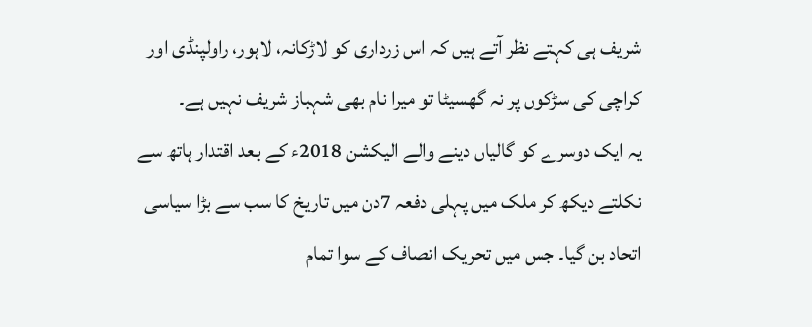شریف ہی کہتے نظر آتے ہیں کہ اس زرداری کو لاڑکانہ، لاہور، راولپنڈی اور کراچی کی سڑکوں پر نہ گھسیٹا تو میرا نام بھی شہباز شریف نہیں ہے۔
یہ ایک دوسرے کو گالیاں دینے والے الیکشن 2018ء کے بعد اقتدار ہاتھ سے نکلتے دیکھ کر ملک میں پہلی دفعہ 7دن میں تاریخ کا سب سے بڑا سیاسی اتحاد بن گیا۔ جس میں تحریک انصاف کے سوا تمام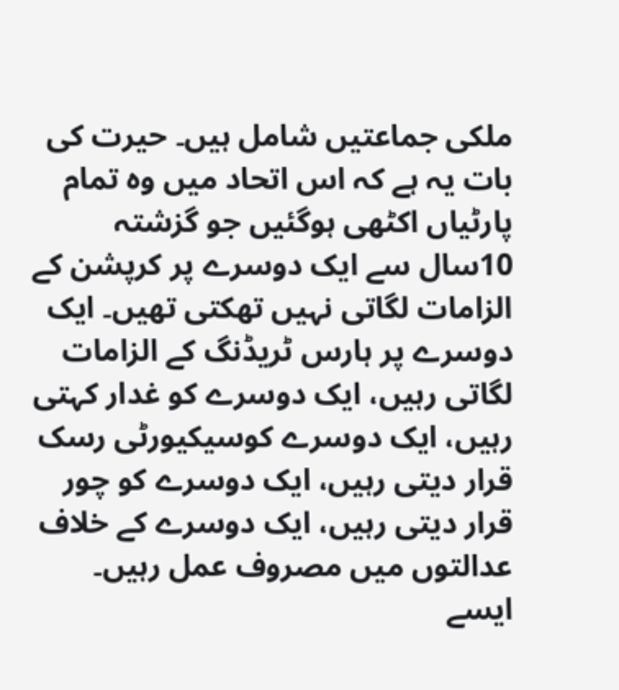ملکی جماعتیں شامل ہیں۔ حیرت کی بات یہ ہے کہ اس اتحاد میں وہ تمام پارٹیاں اکٹھی ہوگئیں جو گزشتہ 10سال سے ایک دوسرے پر کرپشن کے الزامات لگاتی نہیں تھکتی تھیں۔ ایک دوسرے پر ہارس ٹریڈنگ کے الزامات لگاتی رہیں، ایک دوسرے کو غدار کہتی رہیں، ایک دوسرے کوسیکیورٹی رسک قرار دیتی رہیں، ایک دوسرے کو چور قرار دیتی رہیں، ایک دوسرے کے خلاف عدالتوں میں مصروف عمل رہیں۔
ایسے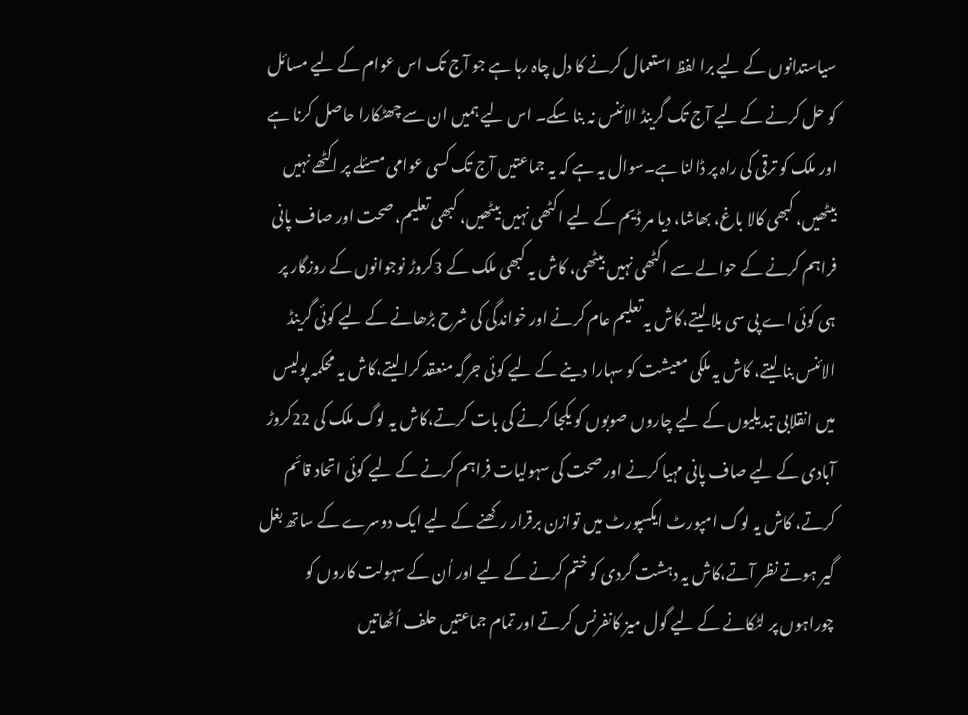سیاستدانوں کے لیے برا لفظ استعمال کرنے کا دل چاہ رہا ہے جو آج تک اس عوام کے لیے مسائل کو حل کرنے کے لیے آج تک گرینڈ الائنس نہ بنا سکے۔ اس لیے ہمیں ان سے چھٹکارا حاصل کرنا ہے اور ملک کو ترقی کی راہ پر ڈالنا ہے۔سوال یہ ہے کہ یہ جماعتیں آج تک کسی عوامی مسئلے پر اکٹھے نہیں بیٹھیں، کبھی کالا باغ، بھاشا، دیا مر ڈیم کے لیے اکٹھی نہیں بیٹھیں، کبھی تعلیم، صحت اور صاف پانی فراہم کرنے کے حوالے سے اکٹھی نہیں بیٹھی، کاش یہ کبھی ملک کے 3کروڑ نوجوانوں کے روزگار پر ہی کوئی اے پی سی بلا لیتے،کاش یہ تعلیم عام کرنے اور خواندگی کی شرح بڑھانے کے لیے کوئی گرینڈ الائنس بنا لیتے، کاش یہ ملکی معیشت کو سہارا دینے کے لیے کوئی جرگہ منعقد کرا لیتے،کاش یہ محکمہ پولیس میں انقلابی تبدیلیوں کے لیے چاروں صوبوں کو یکجا کرنے کی بات کرتے،کاش یہ لوگ ملک کی 22کروڑ آبادی کے لیے صاف پانی مہیا کرنے اور صحت کی سہولیات فراہم کرنے کے لیے کوئی اتحاد قائم کرتے، کاش یہ لوگ امپورٹ ایکسپورٹ میں توازن برقرار رکھنے کے لیے ایک دوسرے کے ساتھ بغل گیر ہوتے نظر آتے،کاش یہ دہشت گردی کو ختم کرنے کے لیے اور اُن کے سہولت کاروں کو چوراہوں پر لٹکانے کے لیے گول میز کانفرنس کرتے اور تمام جماعتیں حلف اُٹھاتیں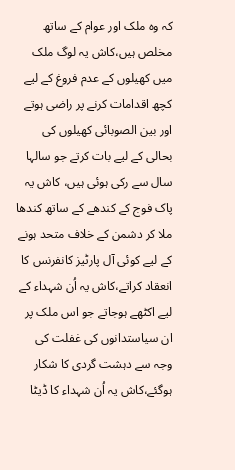کہ وہ ملک اور عوام کے ساتھ مخلص ہیں،کاش یہ لوگ ملک میں کھیلوں کے عدم فروغ کے لیے کچھ اقدامات کرنے پر راضی ہوتے اور بین الصوبائی کھیلوں کی بحالی کے لیے بات کرتے جو سالہا سال سے رکی ہوئی ہیں، کاش یہ پاک فوج کے کندھے کے ساتھ کندھا ملا کر دشمن کے خلاف متحد ہونے کے لیے کوئی آل پارٹیز کانفرنس کا انعقاد کراتے،کاش یہ اُن شہداء کے لیے اکٹھے ہوجاتے جو اس ملک پر ان سیاستدانوں کی غفلت کی وجہ سے دہشت گردی کا شکار ہوگئے،کاش یہ اُن شہداء کا ڈیٹا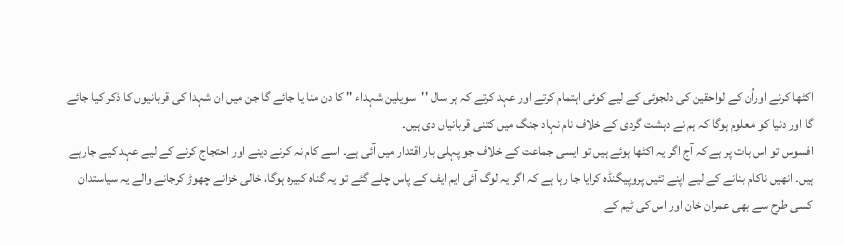اکٹھا کرنے اوراُن کے لواحقین کی دلجوئی کے لیے کوئی اہتمام کرتے اور عہد کرتے کہ ہر سال ''سویلین شہداء '' کا دن منا یا جائے گا جن میں ان شہدا کی قربانیوں کا ذکر کیا جائے گا اور دنیا کو معلوم ہوگا کہ ہم نے دہشت گردی کے خلاف نام نہاد جنگ میں کتنی قربانیاں دی ہیں۔
افسوس تو اس بات پر ہے کہ آج اگر یہ اکٹھا ہوئے ہیں تو ایسی جماعت کے خلاف جو پہلی بار اقتدار میں آئی ہے۔ اسے کام نہ کرنے دینے اور احتجاج کرنے کے لیے عہد کیے جارہے ہیں۔ انھیں ناکام بنانے کے لیے اپنے تئیں پروپیگنڈہ کرایا جا رہا ہے کہ اگر یہ لوگ آئی ایم ایف کے پاس چلے گئے تو یہ گناہ کبیرہ ہوگا، خالی خزانے چھوڑ کرجانے والے یہ سیاستدان کسی طرح سے بھی عمران خان اور اس کی ٹیم کے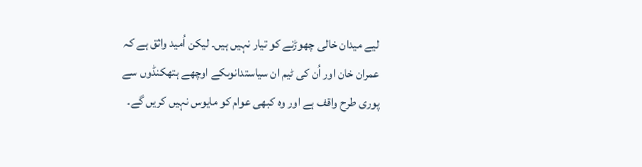لیے میدان خالی چھوڑنے کو تیار نہیں ہیں۔ لیکن اُمید واثق ہے کہ عمران خان اور اُن کی ٹیم ان سیاستدانوںکے اوچھے ہتھکنڈوں سے پوری طرح واقف ہے اور وہ کبھی عوام کو مایوس نہیں کریں گے۔